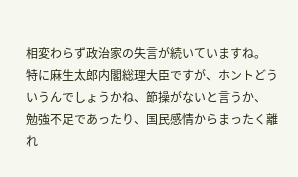相変わらず政治家の失言が続いていますね。
特に麻生太郎内閣総理大臣ですが、ホントどういうんでしょうかね、節操がないと言うか、
勉強不足であったり、国民感情からまったく離れ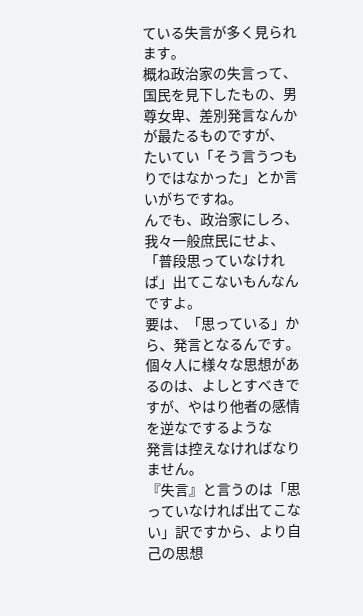ている失言が多く見られます。
概ね政治家の失言って、国民を見下したもの、男尊女卑、差別発言なんかが最たるものですが、
たいてい「そう言うつもりではなかった」とか言いがちですね。
んでも、政治家にしろ、我々一般庶民にせよ、「普段思っていなければ」出てこないもんなんですよ。
要は、「思っている」から、発言となるんです。
個々人に様々な思想があるのは、よしとすべきですが、やはり他者の感情を逆なでするような
発言は控えなければなりません。
『失言』と言うのは「思っていなければ出てこない」訳ですから、より自己の思想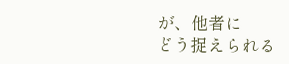が、他者に
どう捉えられる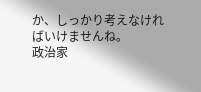か、しっかり考えなければいけませんね。
政治家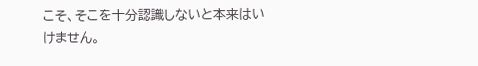こそ、そこを十分認識しないと本来はいけません。